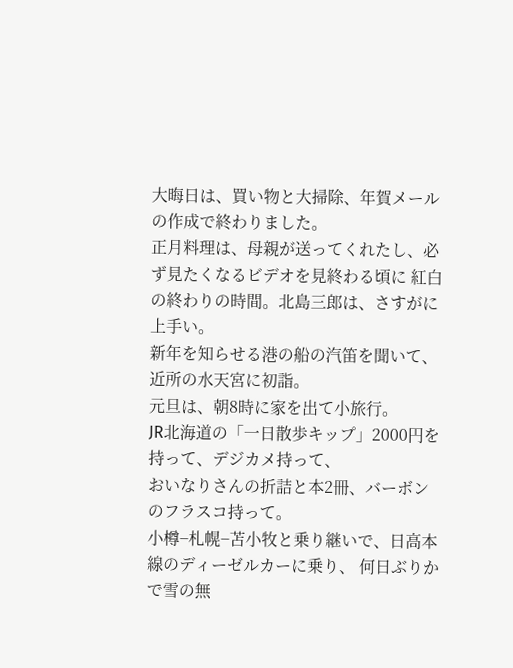大晦日は、買い物と大掃除、年賀メールの作成で終わりました。
正月料理は、母親が送ってくれたし、必ず見たくなるビデオを見終わる頃に 紅白の終わりの時間。北島三郎は、さすがに上手い。
新年を知らせる港の船の汽笛を聞いて、近所の水天宮に初詣。
元旦は、朝8時に家を出て小旅行。
JR北海道の「一日散歩キップ」2000円を持って、デジカメ持って、
おいなりさんの折詰と本2冊、バーボンのフラスコ持って。
小樽−札幌−苫小牧と乗り継いで、日高本線のディーゼルカーに乗り、 何日ぶりかで雪の無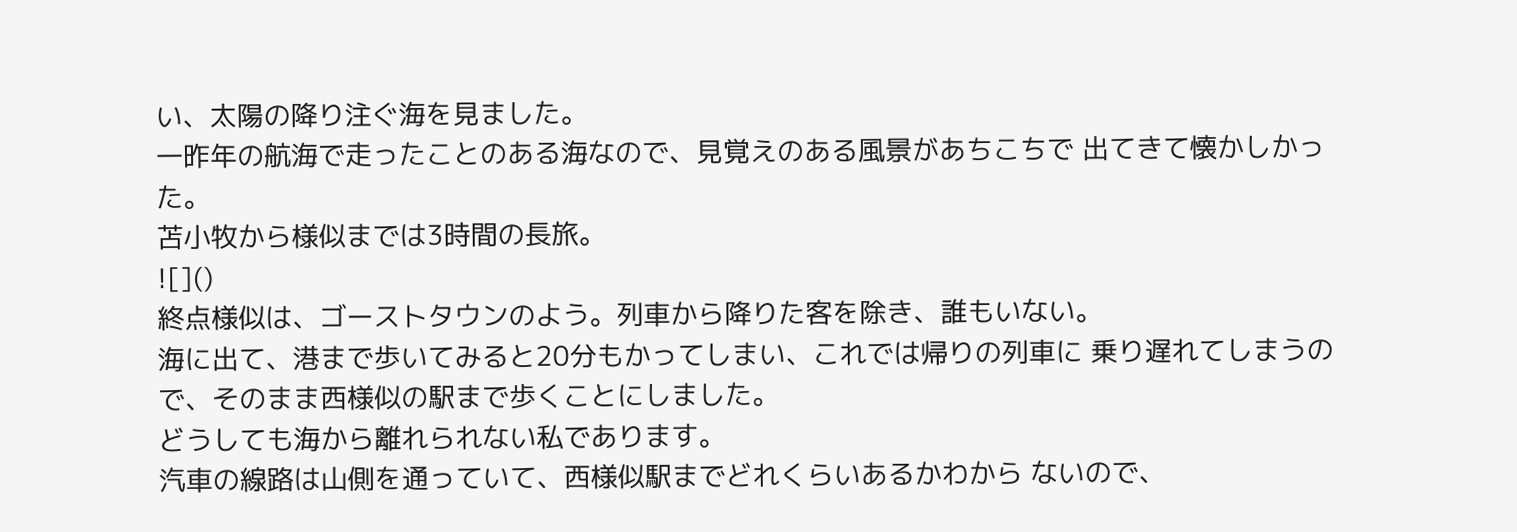い、太陽の降り注ぐ海を見ました。
一昨年の航海で走ったことのある海なので、見覚えのある風景があちこちで 出てきて懐かしかった。
苫小牧から様似までは3時間の長旅。
![]()
終点様似は、ゴーストタウンのよう。列車から降りた客を除き、誰もいない。
海に出て、港まで歩いてみると20分もかってしまい、これでは帰りの列車に 乗り遅れてしまうので、そのまま西様似の駅まで歩くことにしました。
どうしても海から離れられない私であります。
汽車の線路は山側を通っていて、西様似駅までどれくらいあるかわから ないので、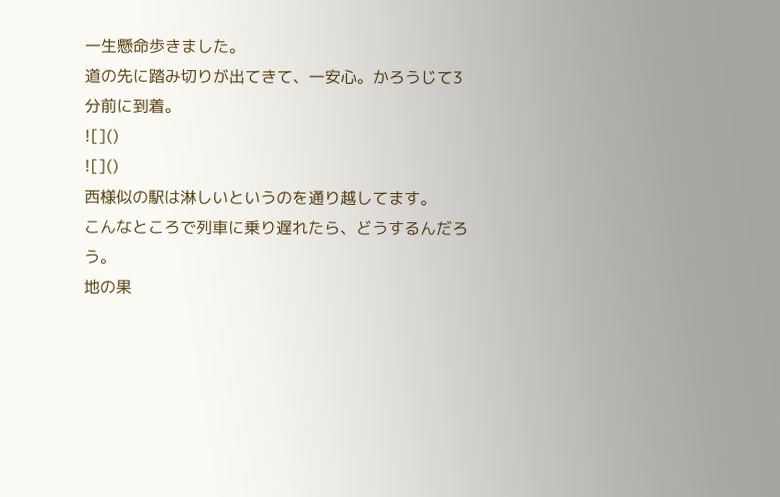一生懸命歩きました。
道の先に踏み切りが出てきて、一安心。かろうじて3分前に到着。
![]()
![]()
西様似の駅は淋しいというのを通り越してます。
こんなところで列車に乗り遅れたら、どうするんだろう。
地の果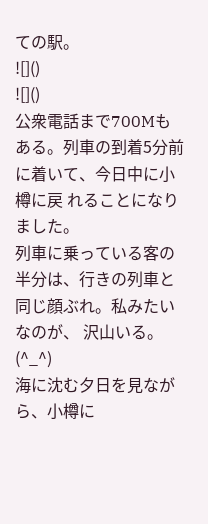ての駅。
![]()
![]()
公衆電話まで700Mもある。列車の到着5分前に着いて、今日中に小樽に戻 れることになりました。
列車に乗っている客の半分は、行きの列車と同じ顔ぶれ。私みたいなのが、 沢山いる。(^_^)
海に沈む夕日を見ながら、小樽に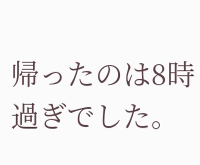帰ったのは8時過ぎでした。